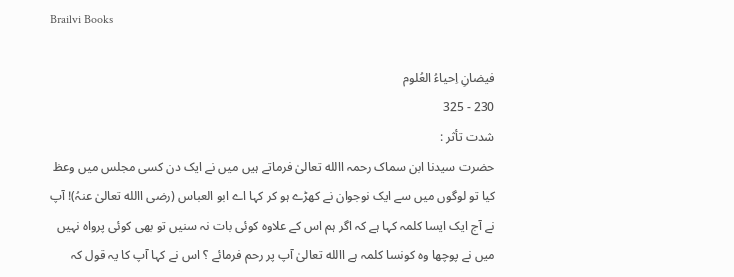Brailvi Books

فیضانِ اِحیاءُ العُلوم
230 - 325
شدت تأثر :
حضرت سیدنا ابن سماک رحمہ االله تعالیٰ فرماتے ہیں میں نے ایک دن کسی مجلس میں وعظ کیا تو لوگوں میں سے ایک نوجوان نے کھڑے ہو کر کہا اے ابو العباس (رضی االله تعالیٰ عنہُ)! آپ نے آج ایک ایسا کلمہ کہا ہے کہ اگر ہم اس کے علاوہ کوئی بات نہ سنیں تو بھی کوئی پرواہ نہیں میں نے پوچھا وہ کونسا کلمہ ہے االله تعالیٰ آپ پر رحم فرمائے ؟ اس نے کہا آپ کا یہ قول کہ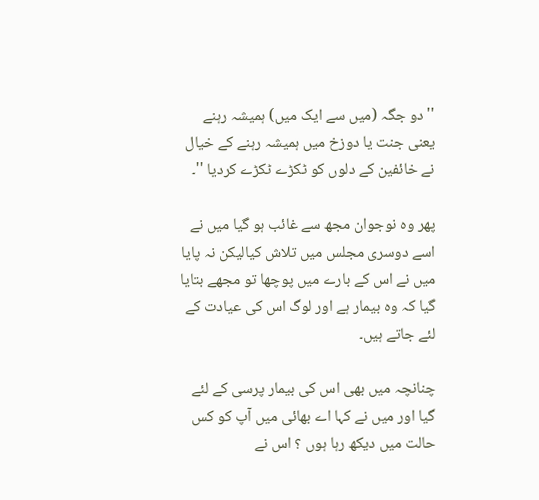'' دو جگہ (میں سے ایک میں) ہمیشہ رہنے یعنی جنت یا دوزخ میں ہمیشہ رہنے کے خیال نے خائفین کے دلوں کو ٹکڑے ٹکڑے کردیا ''۔

پھر وہ نوجوان مجھ سے غائب ہو گیا میں نے اسے دوسری مجلس میں تلاش کیالیکن نہ پایا میں نے اس کے بارے میں پوچھا تو مجھے بتایا گیا کہ وہ بیمار ہے اور لوگ اس کی عیادت کے لئے جاتے ہیں۔

چنانچہ میں بھی اس کی بیمار پرسی کے لئے گیا اور میں نے کہا اے بھائی میں آپ کو کس حالت میں دیکھ رہا ہوں ؟ اس نے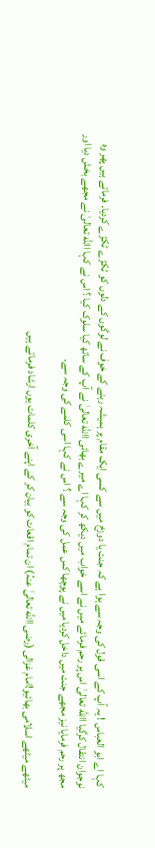کہا اے ابو العباس ! یہ آپ کے اسی قول کی وجہ سے ہوا ہے کہ جنت یا دوزخ میں سے کسی ایک مقام پر ہمیشہ رہنے کے خوف نے لوگوں کے دلوں کو ٹکڑے ٹکڑے کردیا۔ فرماتے ہیں پھر وہ نوجوان انتقال کرگیا االله تعالیٰ اس پر رحم فرمائے میں نے اسے خواب میں دیکھ کر کہا اے میرے بھائی االله تعالیٰ نے آپ کے ساتھ کیا سلوک کیا ؟ اس نے کہا االله تعالیٰ نے مجھے بخش دیا اور مجھ پر رحم فرمایا نیز مجھے جنت میں داخل کردیا میں نے پوچھا کس عمل کی وجہ سے ؟ اس نے کہا اسی کلمے کی وجہ سے۔

میٹھے میٹھے اسلامی بھائیو!امام غزالی (رضی االله تعالیٰ عنہُ) ان تمام اقعات کو بیان کر کے اپنے آخری کلمات یوں ارشاد فرماتے ہیں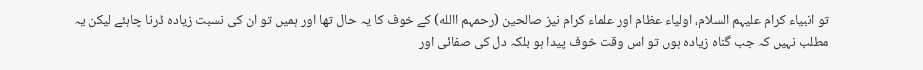تو انبیاء کرام علیہم السلام، اولیاء عظام اور علماء کرام نیز صالحین (رحمہم االله) کے خوف کا یہ حال تھا اور ہمیں تو ان کی نسبت زیادہ ڈرنا چاہئے لیکن یہ مطلب نہیں کہ جب گناہ زیادہ ہوں تو اس وقت خوف پیدا ہو بلکہ دل کی صفائی اور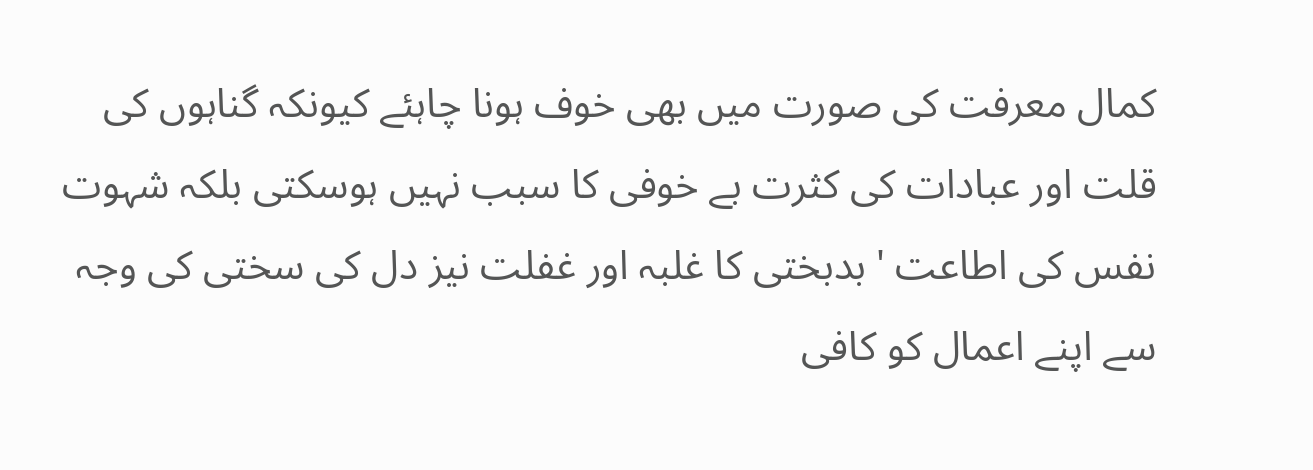کمال معرفت کی صورت میں بھی خوف ہونا چاہئے کیونکہ گناہوں کی قلت اور عبادات کی کثرت بے خوفی کا سبب نہیں ہوسکتی بلکہ شہوت نفس کی اطاعت ' بدبختی کا غلبہ اور غفلت نیز دل کی سختی کی وجہ سے اپنے اعمال کو کافی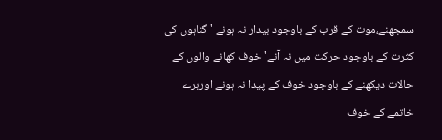سمجھنے،موت کے قرب کے باوجود بیدار نہ ہونے ' گناہوں کی کثرت کے باوجود حرکت میں نہ آنے' خوف کھانے والوں کے حالات دیکھنے کے باوجود خوف کے پیدا نہ ہونے اوربرے خاتمے کے خوف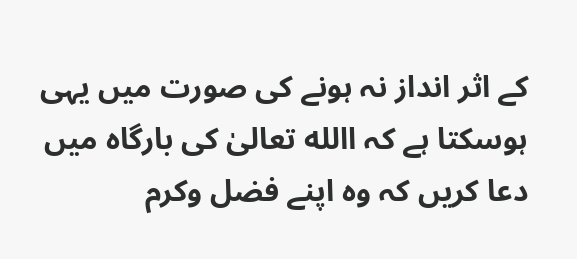کے اثر انداز نہ ہونے کی صورت میں یہی ہوسکتا ہے کہ االله تعالیٰ کی بارگاہ میں دعا کریں کہ وہ اپنے فضل وکرم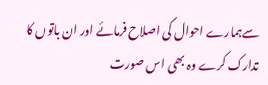سےہمارے احوال کی اصلاح فرمائے اور ان باتوں کا تدارک کرے وہ بھی اس صورت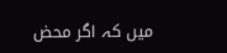میں کہ اگر محض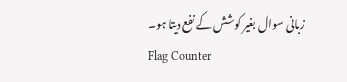زبانی سوال بغیر کوشش کے نفع دیتا ہو۔
Flag Counter